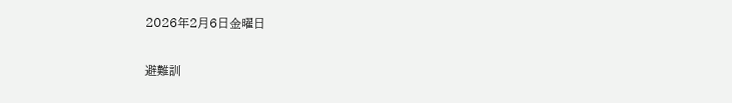2026年2月6日金曜日

避難訓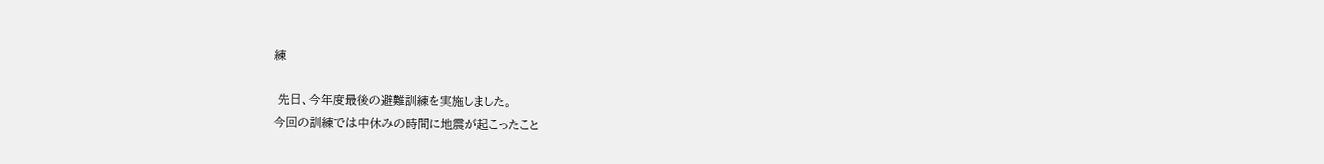練

 先日、今年度最後の避難訓練を実施しました。
今回の訓練では中休みの時間に地震が起こったこと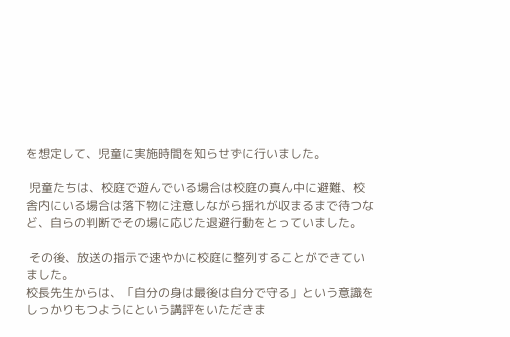を想定して、児童に実施時間を知らせずに行いました。

 児童たちは、校庭で遊んでいる場合は校庭の真ん中に避難、校舎内にいる場合は落下物に注意しながら揺れが収まるまで待つなど、自らの判断でその場に応じた退避行動をとっていました。

 その後、放送の指示で速やかに校庭に整列することができていました。
校長先生からは、「自分の身は最後は自分で守る」という意識をしっかりもつようにという講評をいただきま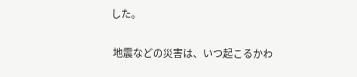した。

 地震などの災害は、いつ起こるかわ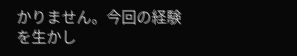かりません。今回の経験を生かし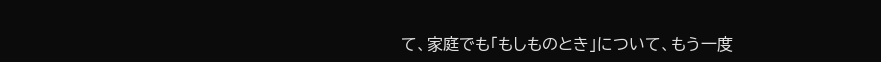て、家庭でも「もしものとき」について、もう一度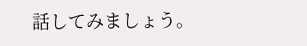話してみましょう。